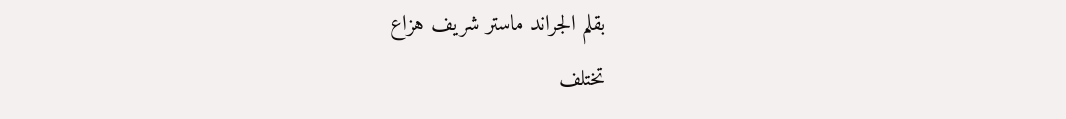بقلم الجراند ماستر شريف هزاع
تختلف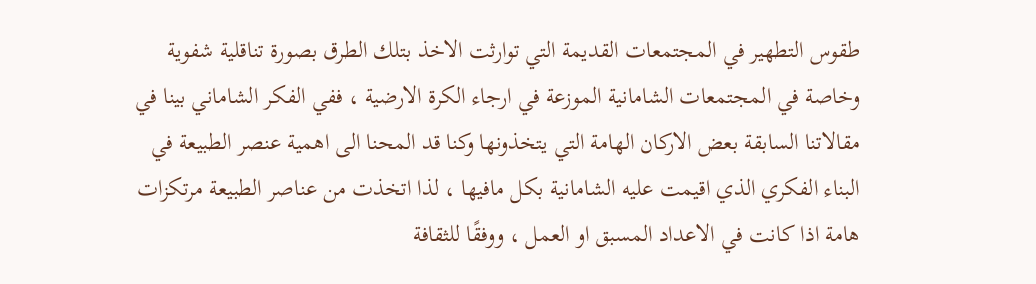طقوس التطهير في المجتمعات القديمة التي توارثت الاخذ بتلك الطرق بصورة تناقلية شفوية وخاصة في المجتمعات الشامانية الموزعة في ارجاء الكرة الارضية ، ففي الفكر الشاماني بينا في مقالاتنا السابقة بعض الاركان الهامة التي يتخذونها وكنا قد المحنا الى اهمية عنصر الطبيعة في البناء الفكري الذي اقيمت عليه الشامانية بكل مافيها ، لذا اتخذت من عناصر الطبيعة مرتكزات هامة اذا كانت في الاعداد المسبق او العمل ، ووفقًا للثقافة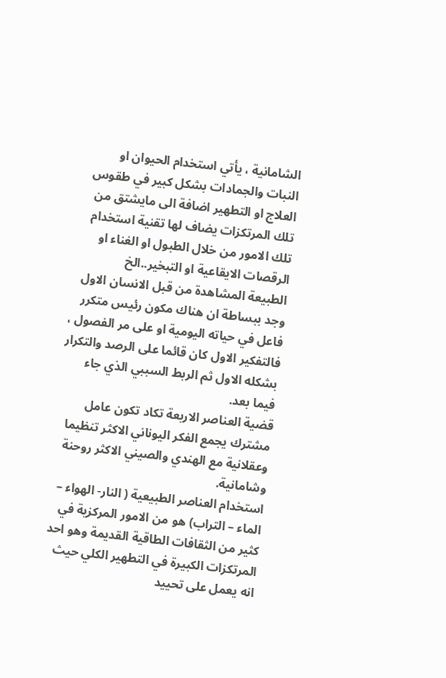الشامانية ، يأتي استخدام الحيوان او النبات والجمادات بشكل كبير في طقوس العلاج او التطهير اضافة الى مايشتق من تلك المرتكزات يضاف لها تقنية استخدام تلك الامور من خلال الطبول او الغناء او الرقصات الايقاعية او التبخير..الخ
الطبيعة المشاهدة من قبل الانسان الاول وجد ببساطة ان هناك مكون رئيس متكرر فاعل في حياته اليومية او على مر الفصول ، فالتفكير الاول كان قائما على الرصد والتكرار بشكله الاول ثم الربط السببي الذي جاء فيما بعد.
قضية العناصر الاربعة تكاد تكون عامل مشترك يجمع الفكر اليوناني الاكثر تنظيما وعقلانية مع الهندي والصيني الاكثر روحنة وشامانية.
استخدام العناصر الطبيعية ( النار- الهواء – الماء – التراب) هو من الامور المركزية في كثير من الثقافات الطاقية القديمة وهو احد المرتكزات الكبيرة في التطهير الكلي حيث انه يعمل على تحييد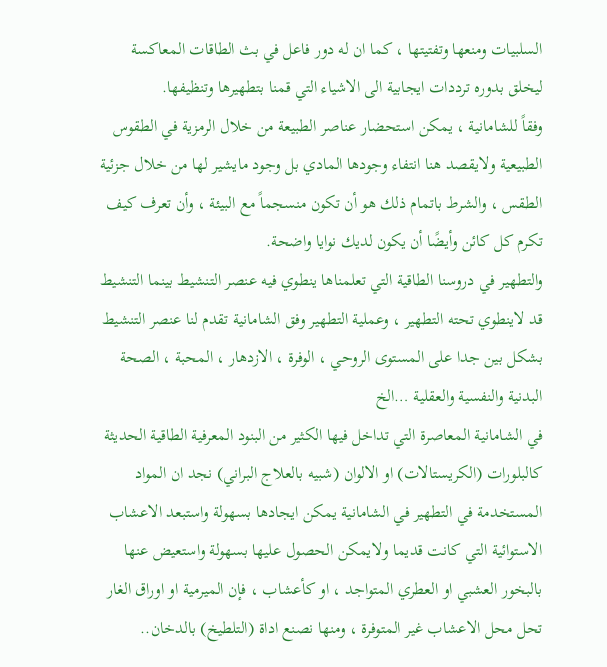السلبيات ومنعها وتفتيتها ، كما ان له دور فاعل في بث الطاقات المعاكسة ليخلق بدوره ترددات ايجابية الى الاشياء التي قمنا بتطهيرها وتنظيفها.
وفقاً للشامانية ، يمكن استحضار عناصر الطبيعة من خلال الرمزية في الطقوس الطبيعية ولايقصد هنا انتفاء وجودها المادي بل وجود مايشير لها من خلال جزئية الطقس ، والشرط باتمام ذلك هو أن تكون منسجماً مع البيئة ، وأن تعرف كيف تكرم كل كائن وأيضًا أن يكون لديك نوايا واضحة.
والتطهير في دروسنا الطاقية التي تعلمناها ينطوي فيه عنصر التنشيط بينما التنشيط قد لاينطوي تحته التطهير ، وعملية التطهير وفق الشامانية تقدم لنا عنصر التنشيط بشكل بين جدا على المستوى الروحي ، الوفرة ، الازدهار ، المحبة ، الصحة البدنية والنفسية والعقلية …الخ
في الشامانية المعاصرة التي تداخل فيها الكثير من البنود المعرفية الطاقية الحديثة كالبلورات (الكريستالات) او الالوان (شبيه بالعلاج البراني) نجد ان المواد المستخدمة في التطهير في الشامانية يمكن ايجادها بسهولة واستبعد الاعشاب الاستوائية التي كانت قديما ولايمكن الحصول عليها بسهولة واستعيض عنها بالبخور العشبي او العطري المتواجد ، او كأعشاب ، فإن الميرمية او اوراق الغار تحل محل الاعشاب غير المتوفرة ، ومنها نصنع اداة (التلطيخ) بالدخان..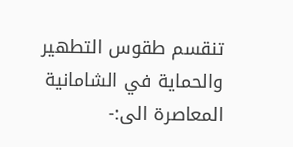تنقسم طقوس التطهير والحماية في الشامانية المعاصرة الى:-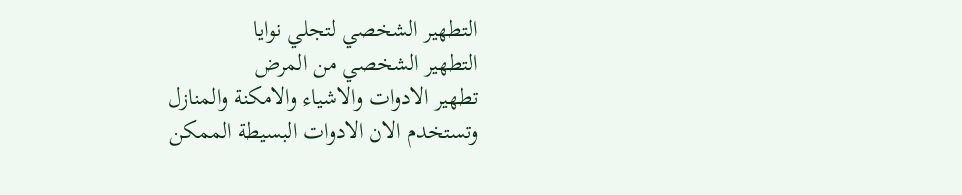التطهير الشخصي لتجلي نوايا
التطهير الشخصي من المرض
تطهير الادوات والاشياء والامكنة والمنازل
وتستخدم الان الادوات البسيطة الممكن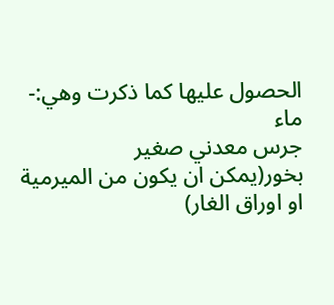الحصول عليها كما ذكرت وهي:-
ماء
جرس معدني صغير
بخور(يمكن ان يكون من الميرمية او اوراق الغار)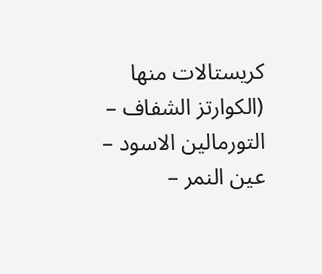كريستالات منها (الكوارتز الشفاف – التورمالين الاسود – عين النمر –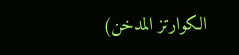الكوارتز المدخن)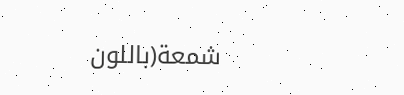شمعة(باللون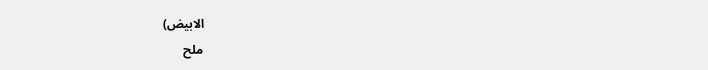الابيض)
ملح